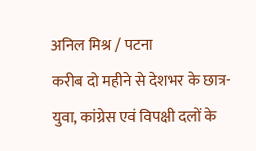अनिल मिश्र / पटना
करीब दो महीने से देशभर के छात्र-युवा, कांग्रेस एवं विपक्षी दलों के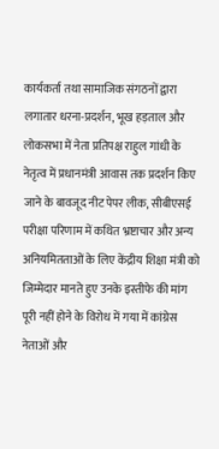कार्यकर्ता तथा सामाजिक संगठनों द्वारा लगातार धरना-प्रदर्शन, भूख हड़ताल और लोकसभा में नेता प्रतिपक्ष राहुल गांधी के नेतृत्व में प्रधानमंत्री आवास तक प्रदर्शन किए जाने के बावजूद नीट पेपर लीक, सीबीएसई परीक्षा परिणाम में कथित भ्रष्टाचार और अन्य अनियमितताओं के लिए केंद्रीय शिक्षा मंत्री को जिम्मेदार मानते हुए उनके इस्तीफे की मांग पूरी नहीं होने के विरोध में गया में कांग्रेस नेताओं और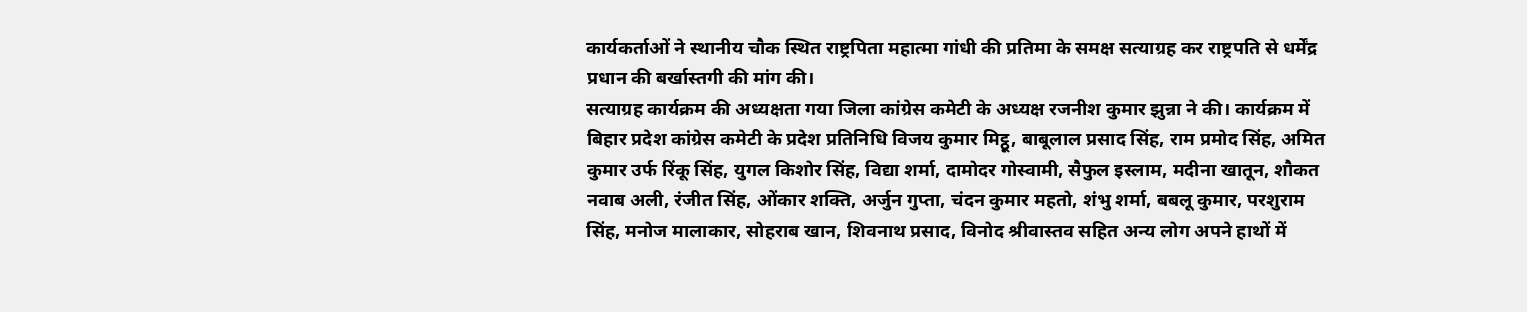कार्यकर्ताओं ने स्थानीय चौक स्थित राष्ट्रपिता महात्मा गांधी की प्रतिमा के समक्ष सत्याग्रह कर राष्ट्रपति से धर्मेंद्र प्रधान की बर्खास्तगी की मांग की।
सत्याग्रह कार्यक्रम की अध्यक्षता गया जिला कांग्रेस कमेटी के अध्यक्ष रजनीश कुमार झुन्ना ने की। कार्यक्रम में बिहार प्रदेश कांग्रेस कमेटी के प्रदेश प्रतिनिधि विजय कुमार मिट्ठू, बाबूलाल प्रसाद सिंह, राम प्रमोद सिंह, अमित कुमार उर्फ रिंकू सिंह, युगल किशोर सिंह, विद्या शर्मा, दामोदर गोस्वामी, सैफुल इस्लाम, मदीना खातून, शौकत नवाब अली, रंजीत सिंह, ओंकार शक्ति, अर्जुन गुप्ता, चंदन कुमार महतो, शंभु शर्मा, बबलू कुमार, परशुराम सिंह, मनोज मालाकार, सोहराब खान, शिवनाथ प्रसाद, विनोद श्रीवास्तव सहित अन्य लोग अपने हाथों में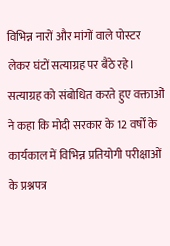विभिन्न नारों और मांगों वाले पोस्टर लेकर घंटों सत्याग्रह पर बैठे रहे।
सत्याग्रह को संबोधित करते हुए वक्ताओं ने कहा कि मोदी सरकार के 12 वर्षों के कार्यकाल में विभिन्न प्रतियोगी परीक्षाओं के प्रश्नपत्र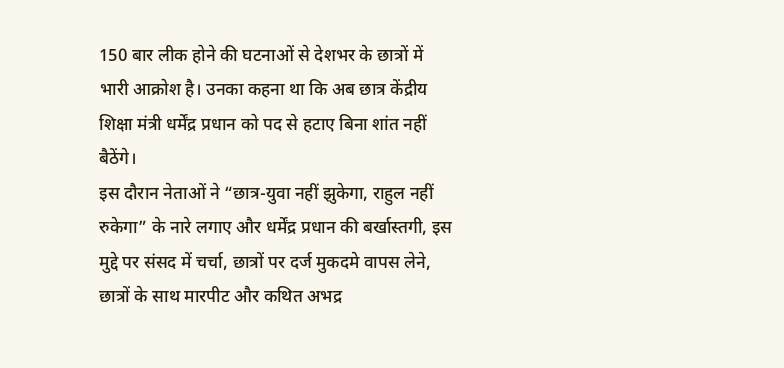150 बार लीक होने की घटनाओं से देशभर के छात्रों में भारी आक्रोश है। उनका कहना था कि अब छात्र केंद्रीय शिक्षा मंत्री धर्मेंद्र प्रधान को पद से हटाए बिना शांत नहीं बैठेंगे।
इस दौरान नेताओं ने “छात्र-युवा नहीं झुकेगा, राहुल नहीं रुकेगा” के नारे लगाए और धर्मेंद्र प्रधान की बर्खास्तगी, इस मुद्दे पर संसद में चर्चा, छात्रों पर दर्ज मुकदमे वापस लेने, छात्रों के साथ मारपीट और कथित अभद्र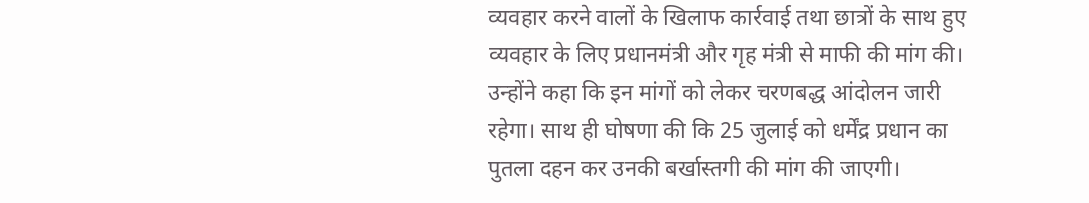व्यवहार करने वालों के खिलाफ कार्रवाई तथा छात्रों के साथ हुए व्यवहार के लिए प्रधानमंत्री और गृह मंत्री से माफी की मांग की। उन्होंने कहा कि इन मांगों को लेकर चरणबद्ध आंदोलन जारी रहेगा। साथ ही घोषणा की कि 25 जुलाई को धर्मेंद्र प्रधान का पुतला दहन कर उनकी बर्खास्तगी की मांग की जाएगी।